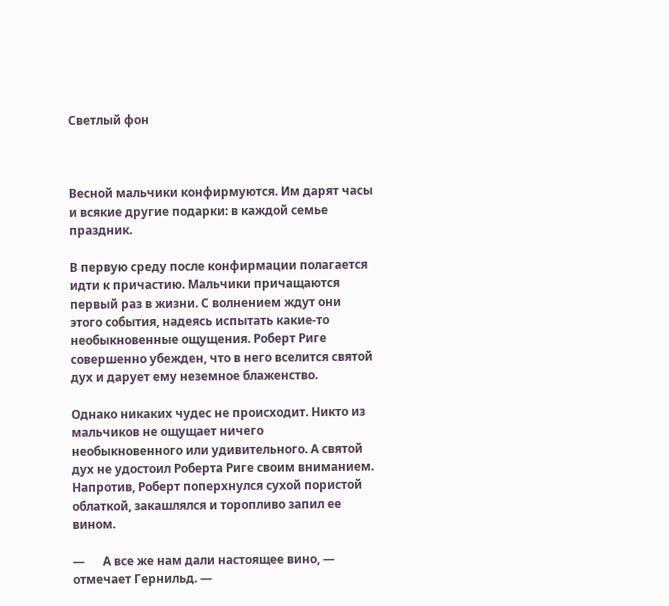Светлый фон



Весной мальчики конфирмуются. Им дарят часы и всякие другие подарки: в каждой семье праздник.

В первую среду после конфирмации полагается идти к причастию. Мальчики причащаются первый раз в жизни. С волнением ждут они этого события, надеясь испытать какие-то необыкновенные ощущения. Роберт Риге совершенно убежден, что в него вселится святой дух и дарует ему неземное блаженство.

Однако никаких чудес не происходит. Никто из мальчиков не ощущает ничего необыкновенного или удивительного. А святой дух не удостоил Роберта Риге своим вниманием. Напротив, Роберт поперхнулся сухой пористой облаткой, закашлялся и торопливо запил ее вином.

—      А все же нам дали настоящее вино, — отмечает Гернильд. —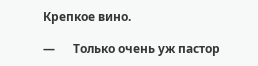Крепкое вино.

—      Только очень уж пастор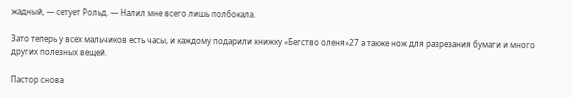жадный, — сетует Рольд. — Налил мне всего лишь полбокала.

Зато теперь у всех мальчиков есть часы, и каждому подарили книжку «Бегство оленя»27 а также нож для разрезания бумаги и много других полезных вещей.

Пастор снова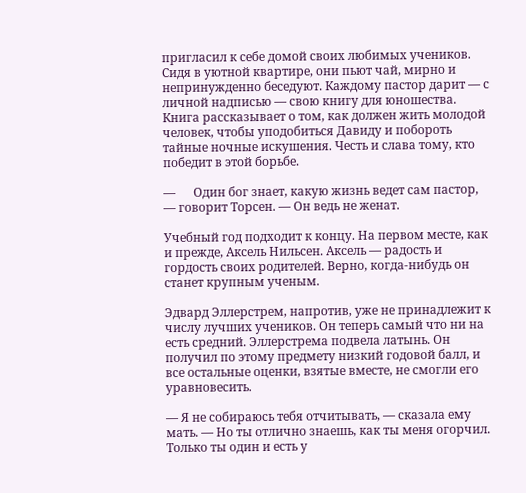пригласил к себе домой своих любимых учеников. Сидя в уютной квартире, они пьют чай, мирно и непринужденно беседуют. Каждому пастор дарит — с личной надписью — свою книгу для юношества. Книга рассказывает о том, как должен жить молодой человек, чтобы уподобиться Давиду и побороть тайные ночные искушения. Честь и слава тому, кто победит в этой борьбе.

—      Один бог знает, какую жизнь ведет сам пастор, — говорит Торсен. — Он ведь не женат.

Учебный год подходит к концу. На первом месте, как и прежде, Аксель Нильсен. Аксель — радость и гордость своих родителей. Верно, когда-нибудь он станет крупным ученым.

Эдвард Эллерстрем, напротив, уже не принадлежит к числу лучших учеников. Он теперь самый что ни на есть средний. Эллерстрема подвела латынь. Он получил по этому предмету низкий годовой балл, и все остальные оценки, взятые вместе, не смогли его уравновесить.

— Я не собираюсь тебя отчитывать, — сказала ему мать. — Но ты отлично знаешь, как ты меня огорчил. Только ты один и есть у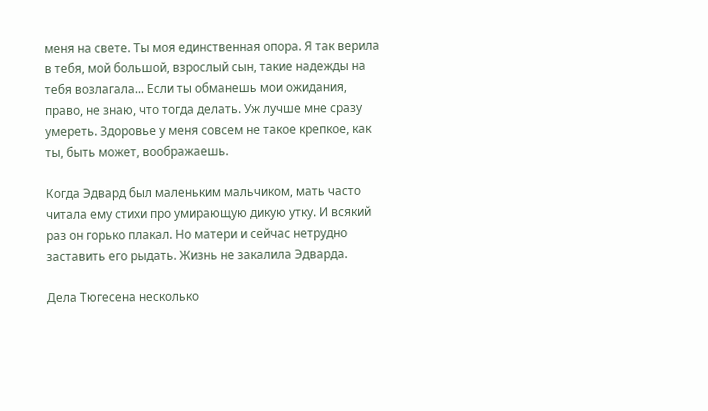меня на свете. Ты моя единственная опора. Я так верила в тебя, мой большой, взрослый сын, такие надежды на тебя возлагала... Если ты обманешь мои ожидания, право, не знаю, что тогда делать. Уж лучше мне сразу умереть. Здоровье у меня совсем не такое крепкое, как ты, быть может, воображаешь.

Когда Эдвард был маленьким мальчиком, мать часто читала ему стихи про умирающую дикую утку. И всякий раз он горько плакал. Но матери и сейчас нетрудно заставить его рыдать. Жизнь не закалила Эдварда.

Дела Тюгесена несколько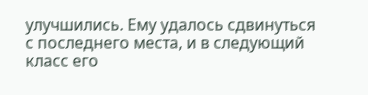улучшились. Ему удалось сдвинуться с последнего места, и в следующий класс его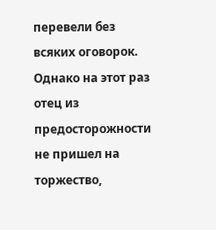перевели без всяких оговорок. Однако на этот раз отец из предосторожности не пришел на торжество,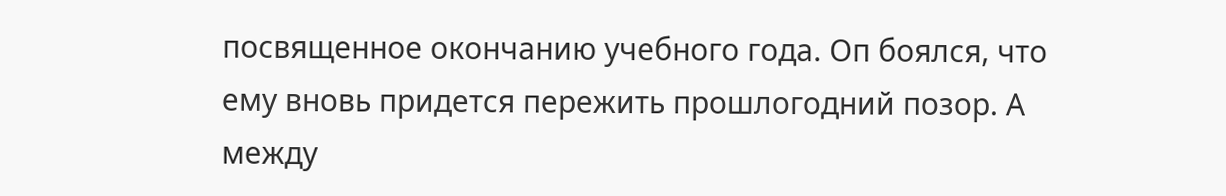посвященное окончанию учебного года. Оп боялся, что ему вновь придется пережить прошлогодний позор. А между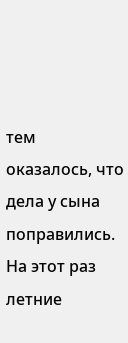тем оказалось, что дела у сына поправились. На этот раз летние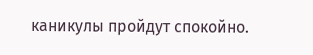каникулы пройдут спокойно.